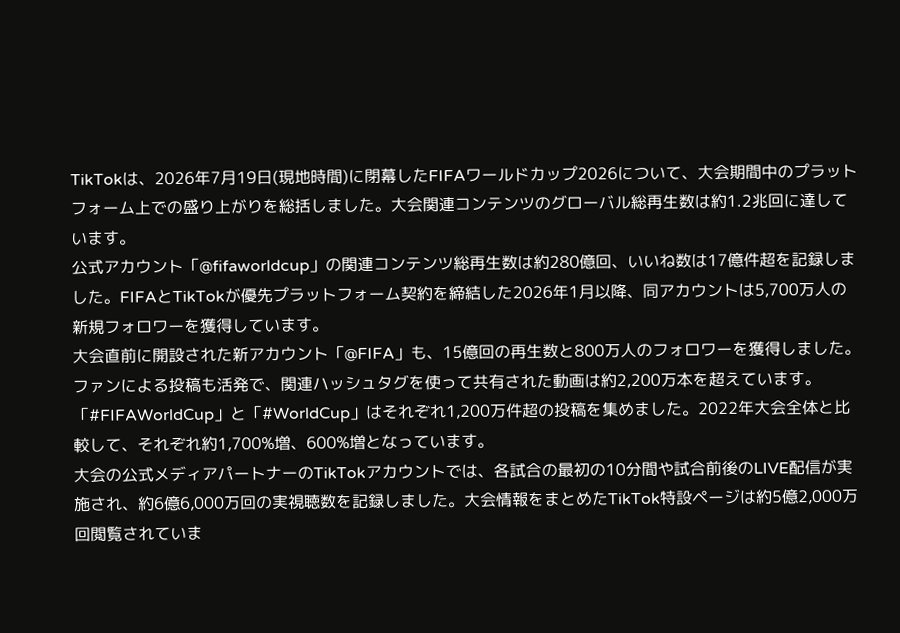TikTokは、2026年7月19日(現地時間)に閉幕したFIFAワールドカップ2026について、大会期間中のプラットフォーム上での盛り上がりを総括しました。大会関連コンテンツのグローバル総再生数は約1.2兆回に達しています。
公式アカウント「@fifaworldcup」の関連コンテンツ総再生数は約280億回、いいね数は17億件超を記録しました。FIFAとTikTokが優先プラットフォーム契約を締結した2026年1月以降、同アカウントは5,700万人の新規フォロワーを獲得しています。
大会直前に開設された新アカウント「@FIFA」も、15億回の再生数と800万人のフォロワーを獲得しました。ファンによる投稿も活発で、関連ハッシュタグを使って共有された動画は約2,200万本を超えています。
「#FIFAWorldCup」と「#WorldCup」はそれぞれ1,200万件超の投稿を集めました。2022年大会全体と比較して、それぞれ約1,700%増、600%増となっています。
大会の公式メディアパートナーのTikTokアカウントでは、各試合の最初の10分間や試合前後のLIVE配信が実施され、約6億6,000万回の実視聴数を記録しました。大会情報をまとめたTikTok特設ページは約5億2,000万回閲覧されていま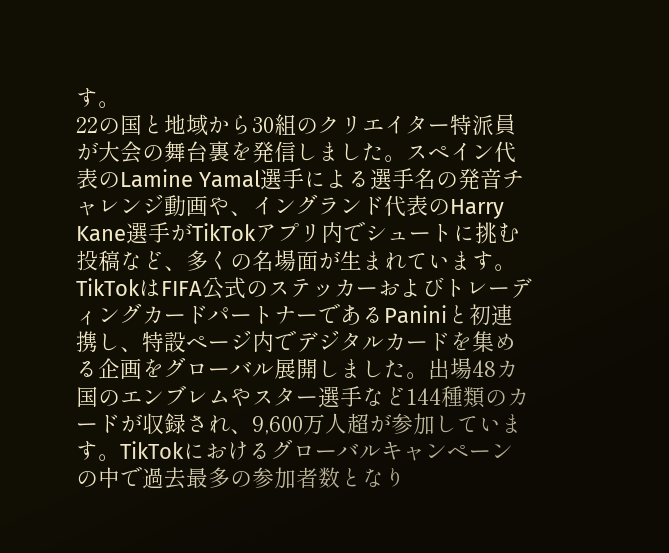す。
22の国と地域から30組のクリエイター特派員が大会の舞台裏を発信しました。スペイン代表のLamine Yamal選手による選手名の発音チャレンジ動画や、イングランド代表のHarry Kane選手がTikTokアプリ内でシュートに挑む投稿など、多くの名場面が生まれています。
TikTokはFIFA公式のステッカーおよびトレーディングカードパートナーであるPaniniと初連携し、特設ページ内でデジタルカードを集める企画をグローバル展開しました。出場48カ国のエンブレムやスター選手など144種類のカードが収録され、9,600万人超が参加しています。TikTokにおけるグローバルキャンペーンの中で過去最多の参加者数となり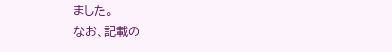ました。
なお、記載の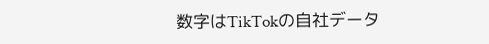数字はTikTokの自社データ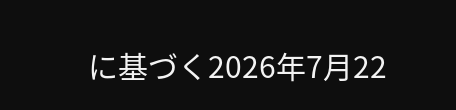に基づく2026年7月22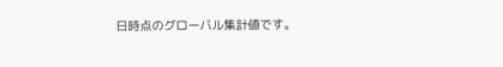日時点のグローバル集計値です。